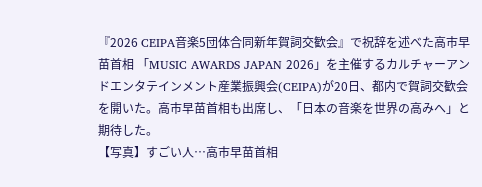『2026 CEIPA音楽5団体合同新年賀詞交歓会』で祝辞を述べた高市早苗首相 「MUSIC AWARDS JAPAN 2026」を主催するカルチャーアンドエンタテインメント産業振興会(CEIPA)が20日、都内で賀詞交歓会を開いた。高市早苗首相も出席し、「日本の音楽を世界の高みへ」と期待した。
【写真】すごい人…高市早苗首相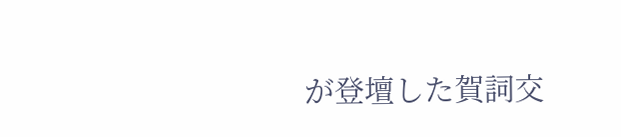が登壇した賀詞交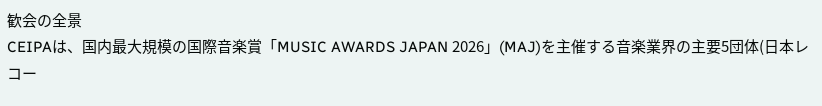歓会の全景
CEIPAは、国内最大規模の国際音楽賞「MUSIC AWARDS JAPAN 2026」(MAJ)を主催する音楽業界の主要5団体(日本レコー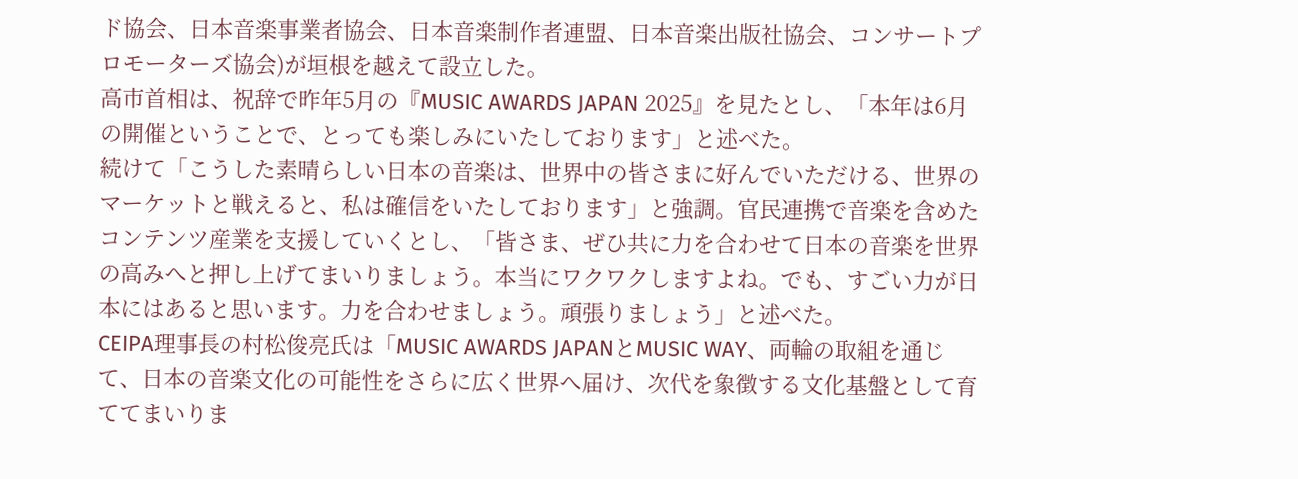ド協会、日本音楽事業者協会、日本音楽制作者連盟、日本音楽出版社協会、コンサートプロモーターズ協会)が垣根を越えて設立した。
高市首相は、祝辞で昨年5月の『MUSIC AWARDS JAPAN 2025』を見たとし、「本年は6月の開催ということで、とっても楽しみにいたしております」と述べた。
続けて「こうした素晴らしい日本の音楽は、世界中の皆さまに好んでいただける、世界のマーケットと戦えると、私は確信をいたしております」と強調。官民連携で音楽を含めたコンテンツ産業を支援していくとし、「皆さま、ぜひ共に力を合わせて日本の音楽を世界の高みへと押し上げてまいりましょう。本当にワクワクしますよね。でも、すごい力が日本にはあると思います。力を合わせましょう。頑張りましょう」と述べた。
CEIPA理事長の村松俊亮氏は「MUSIC AWARDS JAPANとMUSIC WAY、両輪の取組を通じて、日本の音楽文化の可能性をさらに広く世界へ届け、次代を象徴する文化基盤として育ててまいりま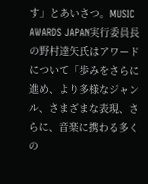す」とあいさつ。MUSIC AWARDS JAPAN実行委員長の野村達矢氏はアワードについて「歩みをさらに進め、より多様なジャンル、さまざまな表現、さらに、音楽に携わる多くの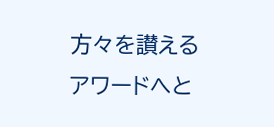方々を讃えるアワードへと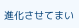進化させてまい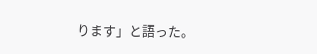ります」と語った。